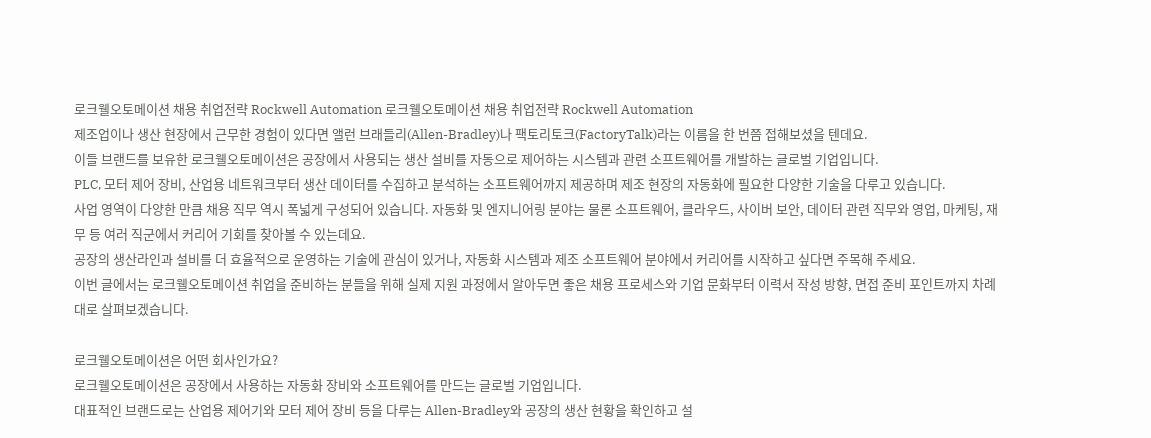로크웰오토메이션 채용 취업전략 Rockwell Automation 로크웰오토메이션 채용 취업전략 Rockwell Automation
제조업이나 생산 현장에서 근무한 경험이 있다면 앨런 브래들리(Allen-Bradley)나 팩토리토크(FactoryTalk)라는 이름을 한 번쯤 접해보셨을 텐데요.
이들 브랜드를 보유한 로크웰오토메이션은 공장에서 사용되는 생산 설비를 자동으로 제어하는 시스템과 관련 소프트웨어를 개발하는 글로벌 기업입니다.
PLC, 모터 제어 장비, 산업용 네트워크부터 생산 데이터를 수집하고 분석하는 소프트웨어까지 제공하며 제조 현장의 자동화에 필요한 다양한 기술을 다루고 있습니다.
사업 영역이 다양한 만큼 채용 직무 역시 폭넓게 구성되어 있습니다. 자동화 및 엔지니어링 분야는 물론 소프트웨어, 클라우드, 사이버 보안, 데이터 관련 직무와 영업, 마케팅, 재무 등 여러 직군에서 커리어 기회를 찾아볼 수 있는데요.
공장의 생산라인과 설비를 더 효율적으로 운영하는 기술에 관심이 있거나, 자동화 시스템과 제조 소프트웨어 분야에서 커리어를 시작하고 싶다면 주목해 주세요.
이번 글에서는 로크웰오토메이션 취업을 준비하는 분들을 위해 실제 지원 과정에서 알아두면 좋은 채용 프로세스와 기업 문화부터 이력서 작성 방향, 면접 준비 포인트까지 차례대로 살펴보겠습니다.

로크웰오토메이션은 어떤 회사인가요?
로크웰오토메이션은 공장에서 사용하는 자동화 장비와 소프트웨어를 만드는 글로벌 기업입니다.
대표적인 브랜드로는 산업용 제어기와 모터 제어 장비 등을 다루는 Allen-Bradley와 공장의 생산 현황을 확인하고 설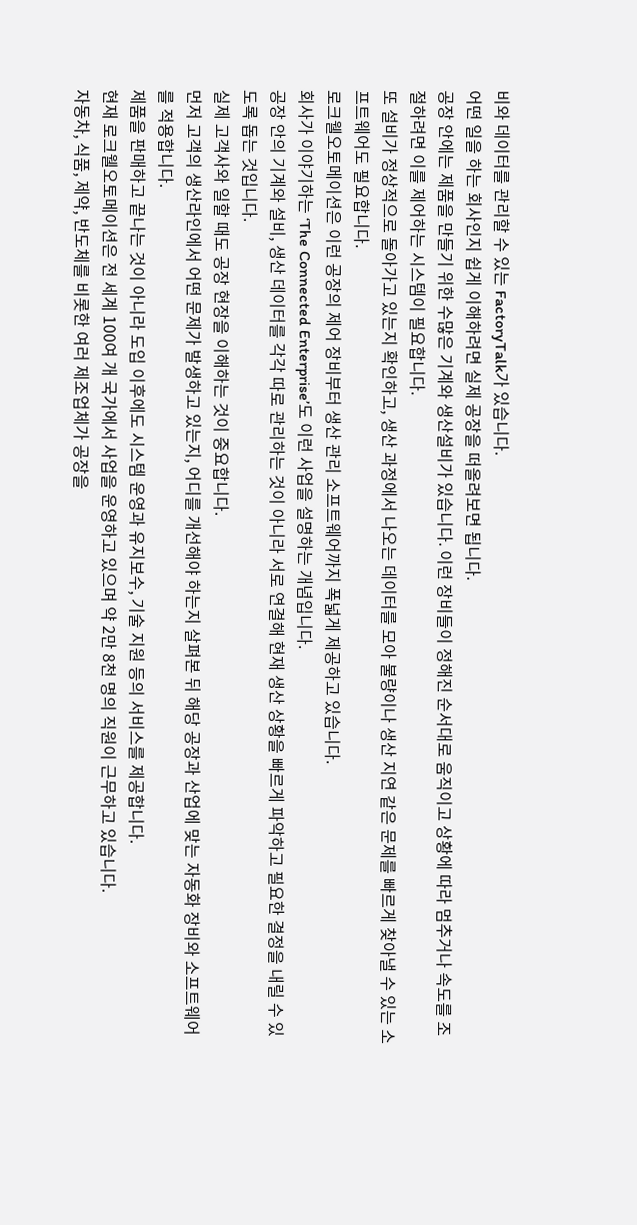비와 데이터를 관리할 수 있는 FactoryTalk가 있습니다.
어떤 일을 하는 회사인지 쉽게 이해하려면 실제 공장을 떠올려보면 됩니다.
공장 안에는 제품을 만들기 위한 수많은 기계와 생산설비가 있습니다. 이런 장비들이 정해진 순서대로 움직이고 상황에 따라 멈추거나 속도를 조절하려면 이를 제어하는 시스템이 필요합니다.
또 설비가 정상적으로 돌아가고 있는지 확인하고, 생산 과정에서 나오는 데이터를 모아 불량이나 생산 지연 같은 문제를 빠르게 찾아낼 수 있는 소프트웨어도 필요합니다.
로크웰오토메이션은 이런 공장의 제어 장비부터 생산 관리 소프트웨어까지 폭넓게 제공하고 있습니다.
회사가 이야기하는 ‘The Connected Enterprise’도 이런 사업을 설명하는 개념입니다.
공장 안의 기계와 설비, 생산 데이터를 각각 따로 관리하는 것이 아니라 서로 연결해 현재 생산 상황을 빠르게 파악하고 필요한 결정을 내릴 수 있도록 돕는 것입니다.
실제 고객사와 일할 때도 공장 현장을 이해하는 것이 중요합니다.
먼저 고객의 생산라인에서 어떤 문제가 발생하고 있는지, 어디를 개선해야 하는지 살펴본 뒤 해당 공장과 산업에 맞는 자동화 장비와 소프트웨어를 적용합니다.
제품을 판매하고 끝나는 것이 아니라 도입 이후에도 시스템 운영과 유지보수, 기술 지원 등의 서비스를 제공합니다.
현재 로크웰오토메이션은 전 세계 100여 개 국가에서 사업을 운영하고 있으며 약 2만 8천 명의 직원이 근무하고 있습니다.
자동차, 식품, 제약, 반도체를 비롯한 여러 제조업체가 공장을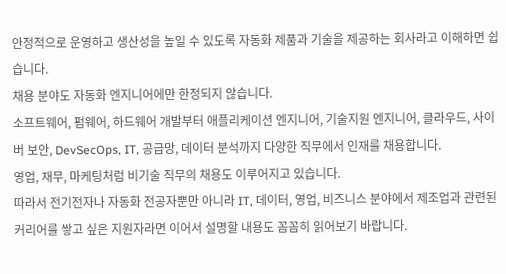안정적으로 운영하고 생산성을 높일 수 있도록 자동화 제품과 기술을 제공하는 회사라고 이해하면 쉽습니다.
채용 분야도 자동화 엔지니어에만 한정되지 않습니다.
소프트웨어, 펌웨어, 하드웨어 개발부터 애플리케이션 엔지니어, 기술지원 엔지니어, 클라우드, 사이버 보안, DevSecOps, IT, 공급망, 데이터 분석까지 다양한 직무에서 인재를 채용합니다.
영업, 재무, 마케팅처럼 비기술 직무의 채용도 이루어지고 있습니다.
따라서 전기전자나 자동화 전공자뿐만 아니라 IT, 데이터, 영업, 비즈니스 분야에서 제조업과 관련된 커리어를 쌓고 싶은 지원자라면 이어서 설명할 내용도 꼼꼼히 읽어보기 바랍니다.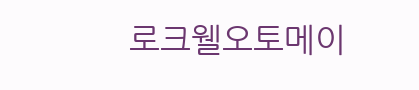로크웰오토메이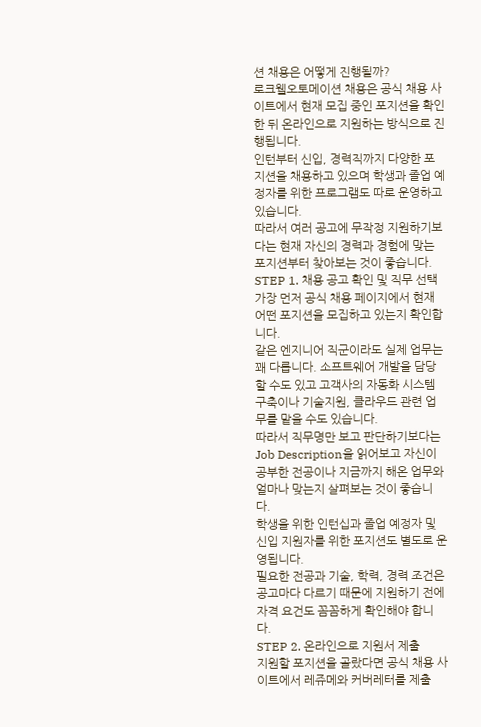션 채용은 어떻게 진행될까?
로크웰오토메이션 채용은 공식 채용 사이트에서 현재 모집 중인 포지션을 확인한 뒤 온라인으로 지원하는 방식으로 진행됩니다.
인턴부터 신입, 경력직까지 다양한 포지션을 채용하고 있으며 학생과 졸업 예정자를 위한 프로그램도 따로 운영하고 있습니다.
따라서 여러 공고에 무작정 지원하기보다는 현재 자신의 경력과 경험에 맞는 포지션부터 찾아보는 것이 좋습니다.
STEP 1. 채용 공고 확인 및 직무 선택
가장 먼저 공식 채용 페이지에서 현재 어떤 포지션을 모집하고 있는지 확인합니다.
같은 엔지니어 직군이라도 실제 업무는 꽤 다릅니다. 소프트웨어 개발을 담당할 수도 있고 고객사의 자동화 시스템 구축이나 기술지원, 클라우드 관련 업무를 맡을 수도 있습니다.
따라서 직무명만 보고 판단하기보다는 Job Description을 읽어보고 자신이 공부한 전공이나 지금까지 해온 업무와 얼마나 맞는지 살펴보는 것이 좋습니다.
학생을 위한 인턴십과 졸업 예정자 및 신입 지원자를 위한 포지션도 별도로 운영됩니다.
필요한 전공과 기술, 학력, 경력 조건은 공고마다 다르기 때문에 지원하기 전에 자격 요건도 꼼꼼하게 확인해야 합니다.
STEP 2. 온라인으로 지원서 제출
지원할 포지션을 골랐다면 공식 채용 사이트에서 레쥬메와 커버레터를 제출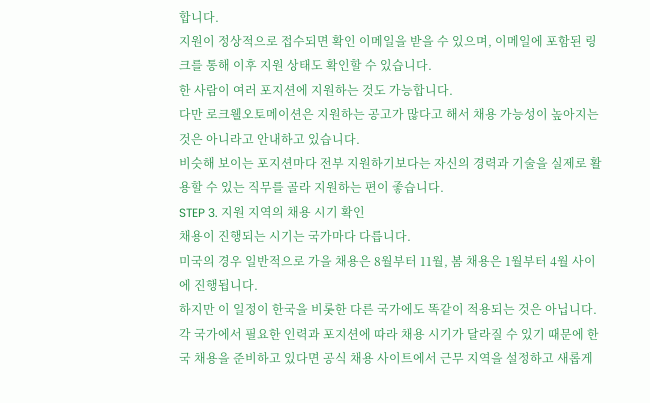합니다.
지원이 정상적으로 접수되면 확인 이메일을 받을 수 있으며, 이메일에 포함된 링크를 통해 이후 지원 상태도 확인할 수 있습니다.
한 사람이 여러 포지션에 지원하는 것도 가능합니다.
다만 로크웰오토메이션은 지원하는 공고가 많다고 해서 채용 가능성이 높아지는 것은 아니라고 안내하고 있습니다.
비슷해 보이는 포지션마다 전부 지원하기보다는 자신의 경력과 기술을 실제로 활용할 수 있는 직무를 골라 지원하는 편이 좋습니다.
STEP 3. 지원 지역의 채용 시기 확인
채용이 진행되는 시기는 국가마다 다릅니다.
미국의 경우 일반적으로 가을 채용은 8월부터 11월, 봄 채용은 1월부터 4월 사이에 진행됩니다.
하지만 이 일정이 한국을 비롯한 다른 국가에도 똑같이 적용되는 것은 아닙니다.
각 국가에서 필요한 인력과 포지션에 따라 채용 시기가 달라질 수 있기 때문에 한국 채용을 준비하고 있다면 공식 채용 사이트에서 근무 지역을 설정하고 새롭게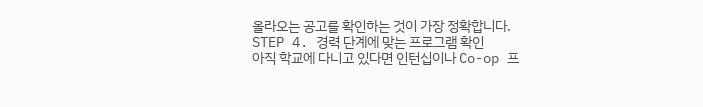올라오는 공고를 확인하는 것이 가장 정확합니다.
STEP 4. 경력 단계에 맞는 프로그램 확인
아직 학교에 다니고 있다면 인턴십이나 Co-op 프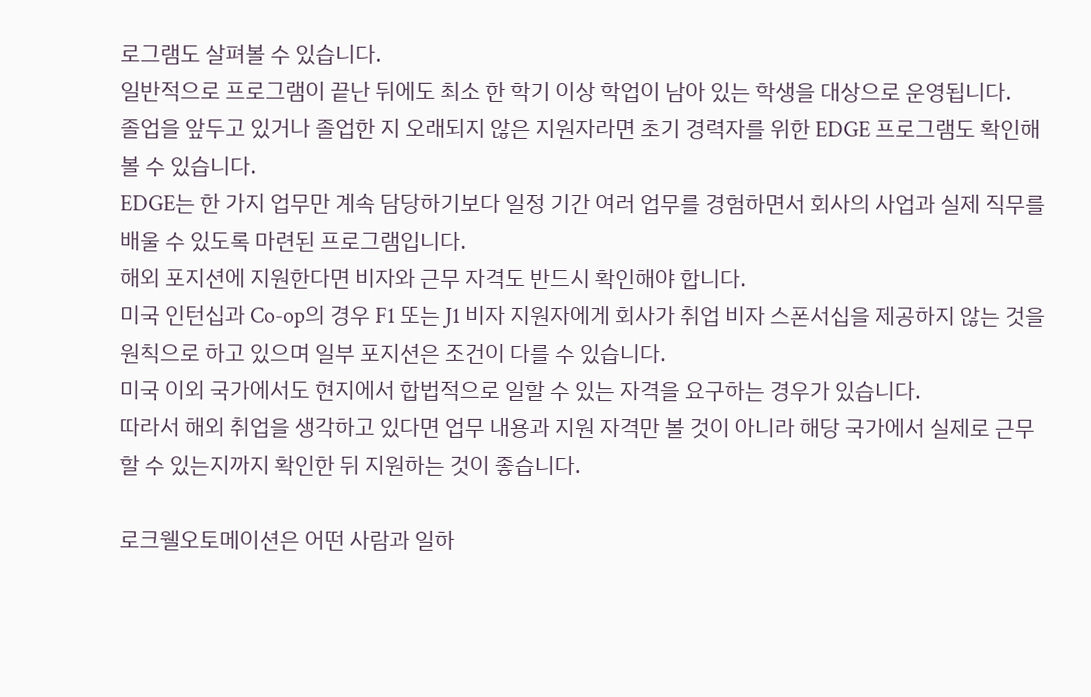로그램도 살펴볼 수 있습니다.
일반적으로 프로그램이 끝난 뒤에도 최소 한 학기 이상 학업이 남아 있는 학생을 대상으로 운영됩니다.
졸업을 앞두고 있거나 졸업한 지 오래되지 않은 지원자라면 초기 경력자를 위한 EDGE 프로그램도 확인해 볼 수 있습니다.
EDGE는 한 가지 업무만 계속 담당하기보다 일정 기간 여러 업무를 경험하면서 회사의 사업과 실제 직무를 배울 수 있도록 마련된 프로그램입니다.
해외 포지션에 지원한다면 비자와 근무 자격도 반드시 확인해야 합니다.
미국 인턴십과 Co-op의 경우 F1 또는 J1 비자 지원자에게 회사가 취업 비자 스폰서십을 제공하지 않는 것을 원칙으로 하고 있으며 일부 포지션은 조건이 다를 수 있습니다.
미국 이외 국가에서도 현지에서 합법적으로 일할 수 있는 자격을 요구하는 경우가 있습니다.
따라서 해외 취업을 생각하고 있다면 업무 내용과 지원 자격만 볼 것이 아니라 해당 국가에서 실제로 근무할 수 있는지까지 확인한 뒤 지원하는 것이 좋습니다.

로크웰오토메이션은 어떤 사람과 일하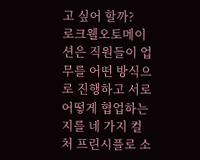고 싶어 할까?
로크웰오토메이션은 직원들이 업무를 어떤 방식으로 진행하고 서로 어떻게 협업하는지를 네 가지 컬처 프린시플로 소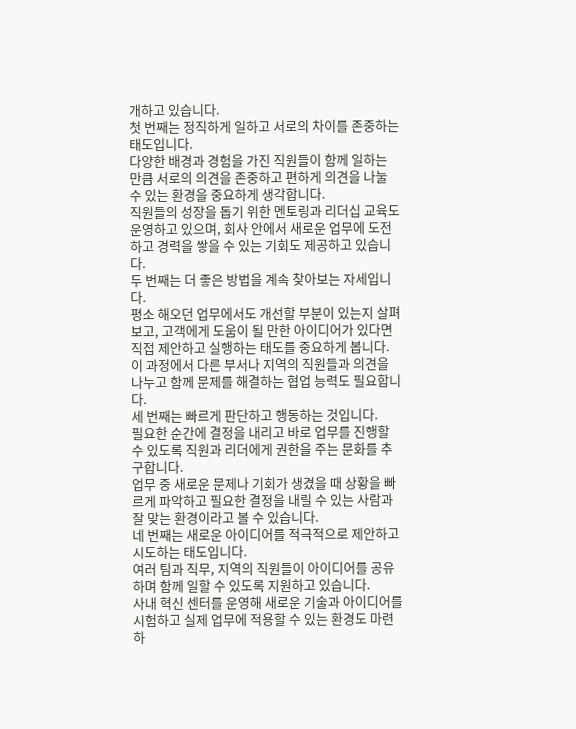개하고 있습니다.
첫 번째는 정직하게 일하고 서로의 차이를 존중하는 태도입니다.
다양한 배경과 경험을 가진 직원들이 함께 일하는 만큼 서로의 의견을 존중하고 편하게 의견을 나눌 수 있는 환경을 중요하게 생각합니다.
직원들의 성장을 돕기 위한 멘토링과 리더십 교육도 운영하고 있으며, 회사 안에서 새로운 업무에 도전하고 경력을 쌓을 수 있는 기회도 제공하고 있습니다.
두 번째는 더 좋은 방법을 계속 찾아보는 자세입니다.
평소 해오던 업무에서도 개선할 부분이 있는지 살펴보고, 고객에게 도움이 될 만한 아이디어가 있다면 직접 제안하고 실행하는 태도를 중요하게 봅니다.
이 과정에서 다른 부서나 지역의 직원들과 의견을 나누고 함께 문제를 해결하는 협업 능력도 필요합니다.
세 번째는 빠르게 판단하고 행동하는 것입니다.
필요한 순간에 결정을 내리고 바로 업무를 진행할 수 있도록 직원과 리더에게 권한을 주는 문화를 추구합니다.
업무 중 새로운 문제나 기회가 생겼을 때 상황을 빠르게 파악하고 필요한 결정을 내릴 수 있는 사람과 잘 맞는 환경이라고 볼 수 있습니다.
네 번째는 새로운 아이디어를 적극적으로 제안하고 시도하는 태도입니다.
여러 팀과 직무, 지역의 직원들이 아이디어를 공유하며 함께 일할 수 있도록 지원하고 있습니다.
사내 혁신 센터를 운영해 새로운 기술과 아이디어를 시험하고 실제 업무에 적용할 수 있는 환경도 마련하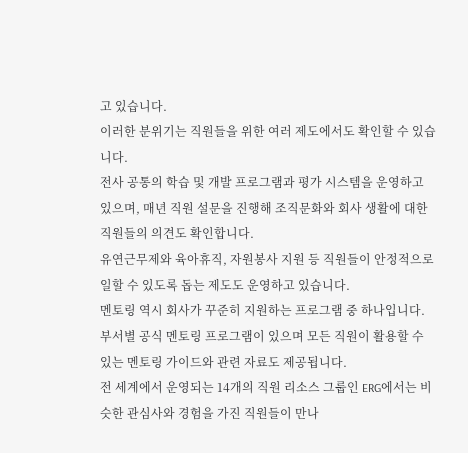고 있습니다.
이러한 분위기는 직원들을 위한 여러 제도에서도 확인할 수 있습니다.
전사 공통의 학습 및 개발 프로그램과 평가 시스템을 운영하고 있으며, 매년 직원 설문을 진행해 조직문화와 회사 생활에 대한 직원들의 의견도 확인합니다.
유연근무제와 육아휴직, 자원봉사 지원 등 직원들이 안정적으로 일할 수 있도록 돕는 제도도 운영하고 있습니다.
멘토링 역시 회사가 꾸준히 지원하는 프로그램 중 하나입니다.
부서별 공식 멘토링 프로그램이 있으며 모든 직원이 활용할 수 있는 멘토링 가이드와 관련 자료도 제공됩니다.
전 세계에서 운영되는 14개의 직원 리소스 그룹인 ERG에서는 비슷한 관심사와 경험을 가진 직원들이 만나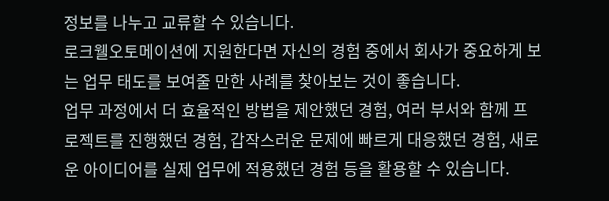정보를 나누고 교류할 수 있습니다.
로크웰오토메이션에 지원한다면 자신의 경험 중에서 회사가 중요하게 보는 업무 태도를 보여줄 만한 사례를 찾아보는 것이 좋습니다.
업무 과정에서 더 효율적인 방법을 제안했던 경험, 여러 부서와 함께 프로젝트를 진행했던 경험, 갑작스러운 문제에 빠르게 대응했던 경험, 새로운 아이디어를 실제 업무에 적용했던 경험 등을 활용할 수 있습니다.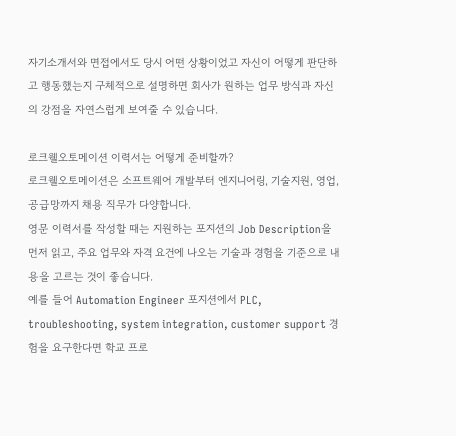자기소개서와 면접에서도 당시 어떤 상황이었고 자신이 어떻게 판단하고 행동했는지 구체적으로 설명하면 회사가 원하는 업무 방식과 자신의 강점을 자연스럽게 보여줄 수 있습니다.

로크웰오토메이션 이력서는 어떻게 준비할까?
로크웰오토메이션은 소프트웨어 개발부터 엔지니어링, 기술지원, 영업, 공급망까지 채용 직무가 다양합니다.
영문 이력서를 작성할 때는 지원하는 포지션의 Job Description을 먼저 읽고, 주요 업무와 자격 요건에 나오는 기술과 경험을 기준으로 내용을 고르는 것이 좋습니다.
예를 들어 Automation Engineer 포지션에서 PLC, troubleshooting, system integration, customer support 경험을 요구한다면 학교 프로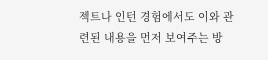젝트나 인턴 경험에서도 이와 관련된 내용을 먼저 보여주는 방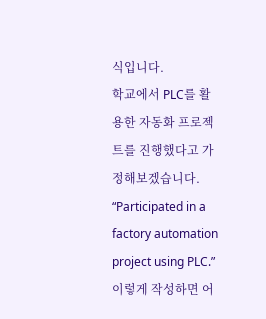식입니다.
학교에서 PLC를 활용한 자동화 프로젝트를 진행했다고 가정해보겠습니다.
“Participated in a factory automation project using PLC.”
이렇게 작성하면 어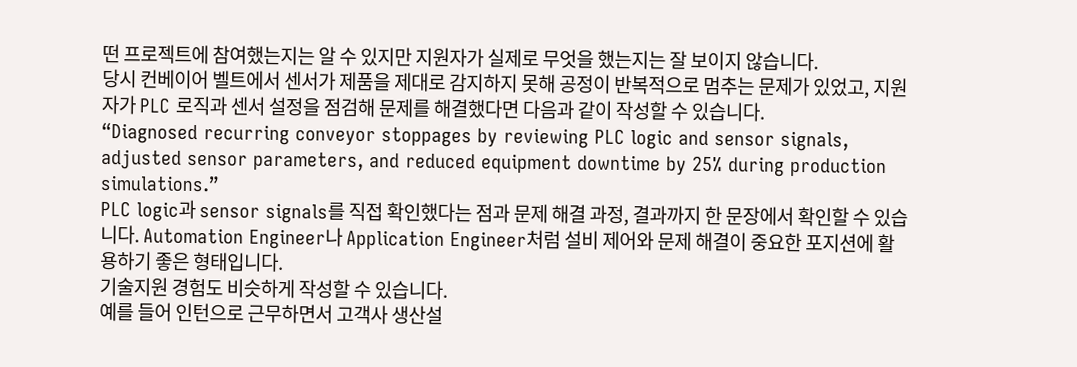떤 프로젝트에 참여했는지는 알 수 있지만 지원자가 실제로 무엇을 했는지는 잘 보이지 않습니다.
당시 컨베이어 벨트에서 센서가 제품을 제대로 감지하지 못해 공정이 반복적으로 멈추는 문제가 있었고, 지원자가 PLC 로직과 센서 설정을 점검해 문제를 해결했다면 다음과 같이 작성할 수 있습니다.
“Diagnosed recurring conveyor stoppages by reviewing PLC logic and sensor signals, adjusted sensor parameters, and reduced equipment downtime by 25% during production simulations.”
PLC logic과 sensor signals를 직접 확인했다는 점과 문제 해결 과정, 결과까지 한 문장에서 확인할 수 있습니다. Automation Engineer나 Application Engineer처럼 설비 제어와 문제 해결이 중요한 포지션에 활용하기 좋은 형태입니다.
기술지원 경험도 비슷하게 작성할 수 있습니다.
예를 들어 인턴으로 근무하면서 고객사 생산설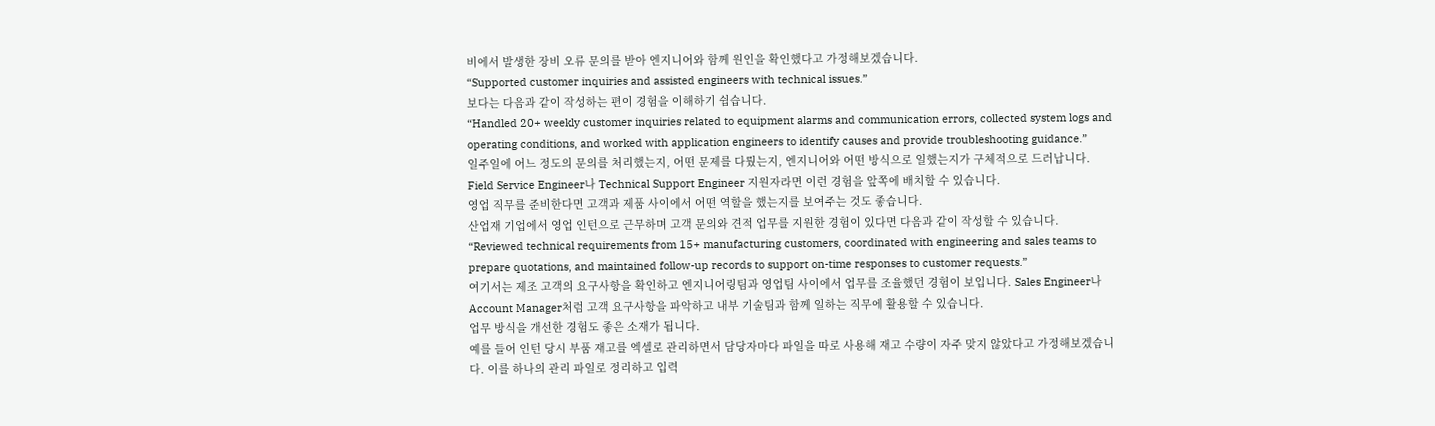비에서 발생한 장비 오류 문의를 받아 엔지니어와 함께 원인을 확인했다고 가정해보겠습니다.
“Supported customer inquiries and assisted engineers with technical issues.”
보다는 다음과 같이 작성하는 편이 경험을 이해하기 쉽습니다.
“Handled 20+ weekly customer inquiries related to equipment alarms and communication errors, collected system logs and operating conditions, and worked with application engineers to identify causes and provide troubleshooting guidance.”
일주일에 어느 정도의 문의를 처리했는지, 어떤 문제를 다뤘는지, 엔지니어와 어떤 방식으로 일했는지가 구체적으로 드러납니다. Field Service Engineer나 Technical Support Engineer 지원자라면 이런 경험을 앞쪽에 배치할 수 있습니다.
영업 직무를 준비한다면 고객과 제품 사이에서 어떤 역할을 했는지를 보여주는 것도 좋습니다.
산업재 기업에서 영업 인턴으로 근무하며 고객 문의와 견적 업무를 지원한 경험이 있다면 다음과 같이 작성할 수 있습니다.
“Reviewed technical requirements from 15+ manufacturing customers, coordinated with engineering and sales teams to prepare quotations, and maintained follow-up records to support on-time responses to customer requests.”
여기서는 제조 고객의 요구사항을 확인하고 엔지니어링팀과 영업팀 사이에서 업무를 조율했던 경험이 보입니다. Sales Engineer나 Account Manager처럼 고객 요구사항을 파악하고 내부 기술팀과 함께 일하는 직무에 활용할 수 있습니다.
업무 방식을 개선한 경험도 좋은 소재가 됩니다.
예를 들어 인턴 당시 부품 재고를 엑셀로 관리하면서 담당자마다 파일을 따로 사용해 재고 수량이 자주 맞지 않았다고 가정해보겠습니다. 이를 하나의 관리 파일로 정리하고 입력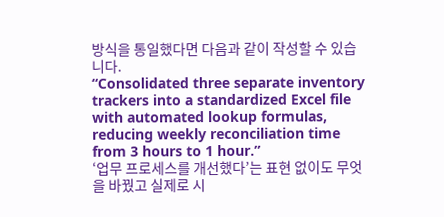방식을 통일했다면 다음과 같이 작성할 수 있습니다.
“Consolidated three separate inventory trackers into a standardized Excel file with automated lookup formulas, reducing weekly reconciliation time from 3 hours to 1 hour.”
‘업무 프로세스를 개선했다’는 표현 없이도 무엇을 바꿨고 실제로 시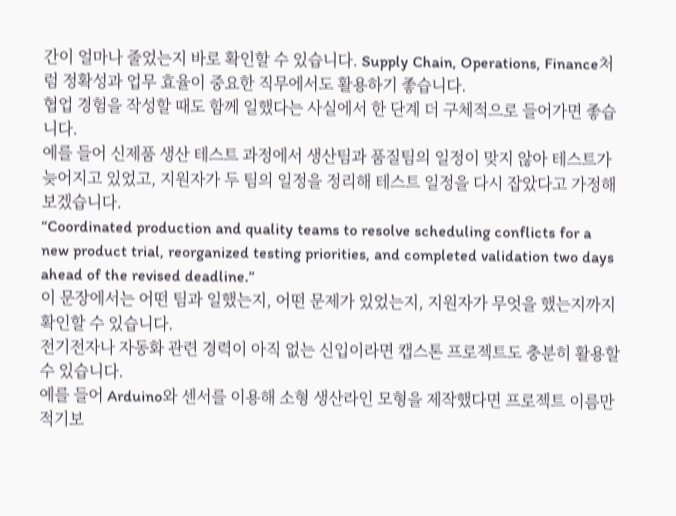간이 얼마나 줄었는지 바로 확인할 수 있습니다. Supply Chain, Operations, Finance처럼 정확성과 업무 효율이 중요한 직무에서도 활용하기 좋습니다.
협업 경험을 작성할 때도 함께 일했다는 사실에서 한 단계 더 구체적으로 들어가면 좋습니다.
예를 들어 신제품 생산 테스트 과정에서 생산팀과 품질팀의 일정이 맞지 않아 테스트가 늦어지고 있었고, 지원자가 두 팀의 일정을 정리해 테스트 일정을 다시 잡았다고 가정해보겠습니다.
“Coordinated production and quality teams to resolve scheduling conflicts for a new product trial, reorganized testing priorities, and completed validation two days ahead of the revised deadline.”
이 문장에서는 어떤 팀과 일했는지, 어떤 문제가 있었는지, 지원자가 무엇을 했는지까지 확인할 수 있습니다.
전기전자나 자동화 관련 경력이 아직 없는 신입이라면 캡스톤 프로젝트도 충분히 활용할 수 있습니다.
예를 들어 Arduino와 센서를 이용해 소형 생산라인 모형을 제작했다면 프로젝트 이름만 적기보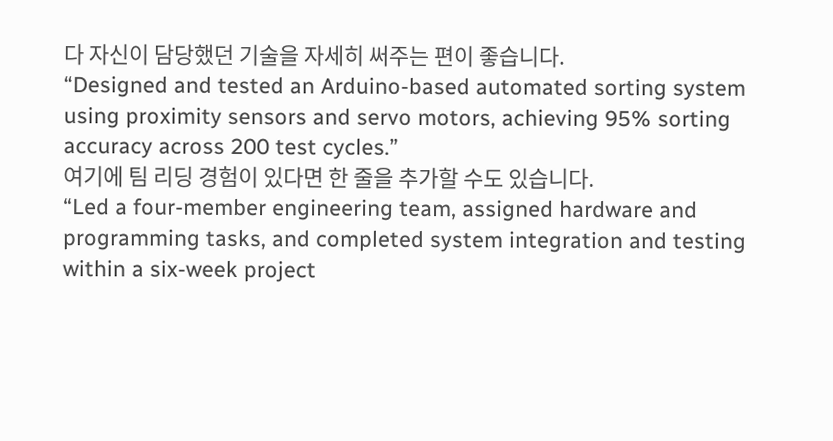다 자신이 담당했던 기술을 자세히 써주는 편이 좋습니다.
“Designed and tested an Arduino-based automated sorting system using proximity sensors and servo motors, achieving 95% sorting accuracy across 200 test cycles.”
여기에 팀 리딩 경험이 있다면 한 줄을 추가할 수도 있습니다.
“Led a four-member engineering team, assigned hardware and programming tasks, and completed system integration and testing within a six-week project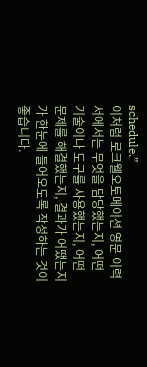schedule.”
이처럼 로크웰오토메이션 영문 이력서에서는 무엇을 담당했는지, 어떤 기술이나 도구를 사용했는지, 어떤 문제를 해결했는지, 결과가 어땠는지가 한눈에 들어오도록 작성하는 것이 좋습니다.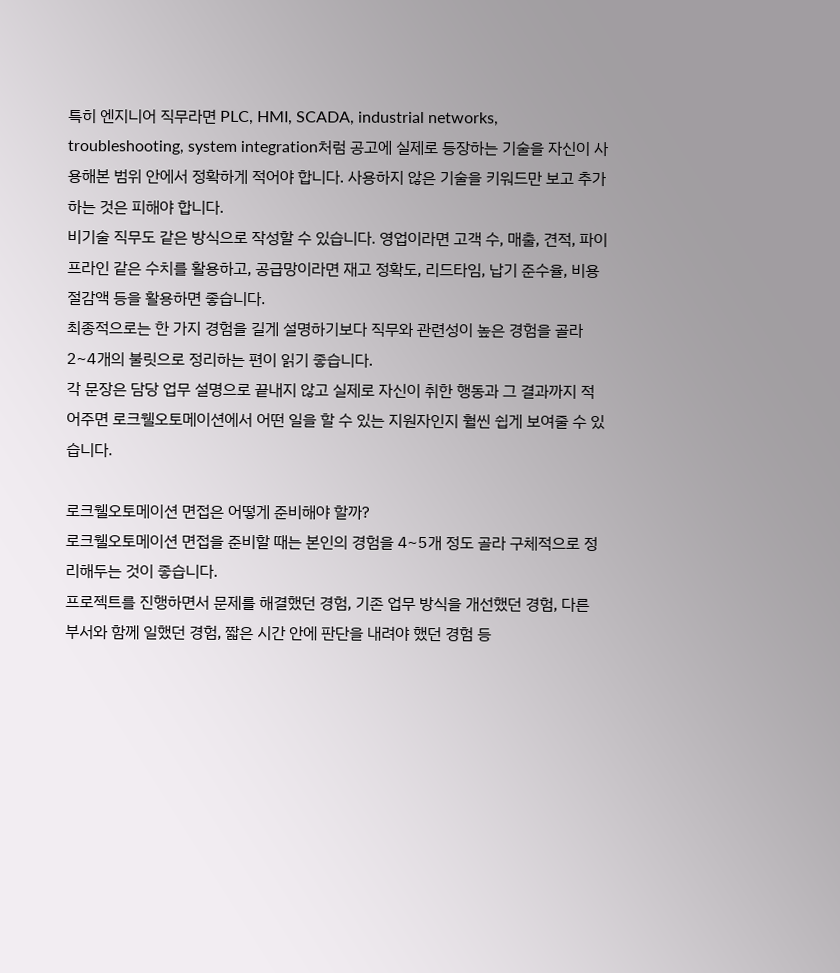특히 엔지니어 직무라면 PLC, HMI, SCADA, industrial networks, troubleshooting, system integration처럼 공고에 실제로 등장하는 기술을 자신이 사용해본 범위 안에서 정확하게 적어야 합니다. 사용하지 않은 기술을 키워드만 보고 추가하는 것은 피해야 합니다.
비기술 직무도 같은 방식으로 작성할 수 있습니다. 영업이라면 고객 수, 매출, 견적, 파이프라인 같은 수치를 활용하고, 공급망이라면 재고 정확도, 리드타임, 납기 준수율, 비용 절감액 등을 활용하면 좋습니다.
최종적으로는 한 가지 경험을 길게 설명하기보다 직무와 관련성이 높은 경험을 골라 2~4개의 불릿으로 정리하는 편이 읽기 좋습니다.
각 문장은 담당 업무 설명으로 끝내지 않고 실제로 자신이 취한 행동과 그 결과까지 적어주면 로크웰오토메이션에서 어떤 일을 할 수 있는 지원자인지 훨씬 쉽게 보여줄 수 있습니다.

로크웰오토메이션 면접은 어떻게 준비해야 할까?
로크웰오토메이션 면접을 준비할 때는 본인의 경험을 4~5개 정도 골라 구체적으로 정리해두는 것이 좋습니다.
프로젝트를 진행하면서 문제를 해결했던 경험, 기존 업무 방식을 개선했던 경험, 다른 부서와 함께 일했던 경험, 짧은 시간 안에 판단을 내려야 했던 경험 등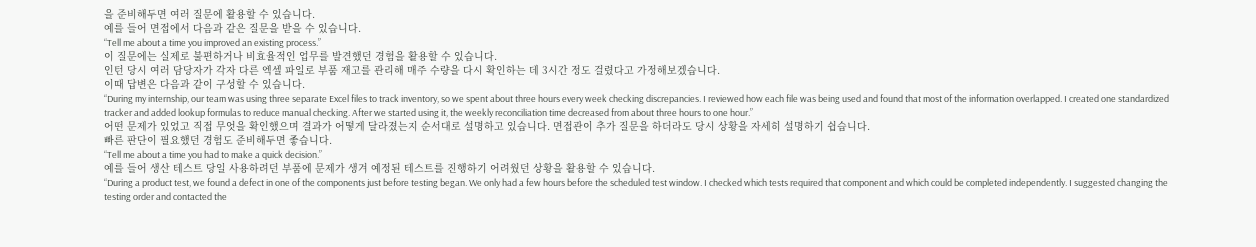을 준비해두면 여러 질문에 활용할 수 있습니다.
예를 들어 면접에서 다음과 같은 질문을 받을 수 있습니다.
“Tell me about a time you improved an existing process.”
이 질문에는 실제로 불편하거나 비효율적인 업무를 발견했던 경험을 활용할 수 있습니다.
인턴 당시 여러 담당자가 각자 다른 엑셀 파일로 부품 재고를 관리해 매주 수량을 다시 확인하는 데 3시간 정도 걸렸다고 가정해보겠습니다.
이때 답변은 다음과 같이 구성할 수 있습니다.
“During my internship, our team was using three separate Excel files to track inventory, so we spent about three hours every week checking discrepancies. I reviewed how each file was being used and found that most of the information overlapped. I created one standardized tracker and added lookup formulas to reduce manual checking. After we started using it, the weekly reconciliation time decreased from about three hours to one hour.”
어떤 문제가 있었고 직접 무엇을 확인했으며 결과가 어떻게 달라졌는지 순서대로 설명하고 있습니다. 면접관이 추가 질문을 하더라도 당시 상황을 자세히 설명하기 쉽습니다.
빠른 판단이 필요했던 경험도 준비해두면 좋습니다.
“Tell me about a time you had to make a quick decision.”
예를 들어 생산 테스트 당일 사용하려던 부품에 문제가 생겨 예정된 테스트를 진행하기 어려웠던 상황을 활용할 수 있습니다.
“During a product test, we found a defect in one of the components just before testing began. We only had a few hours before the scheduled test window. I checked which tests required that component and which could be completed independently. I suggested changing the testing order and contacted the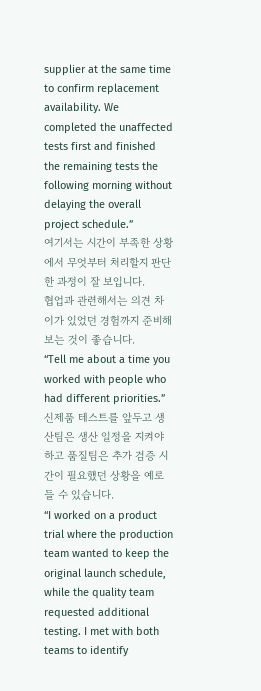supplier at the same time to confirm replacement availability. We completed the unaffected tests first and finished the remaining tests the following morning without delaying the overall project schedule.”
여기서는 시간이 부족한 상황에서 무엇부터 처리할지 판단한 과정이 잘 보입니다.
협업과 관련해서는 의견 차이가 있었던 경험까지 준비해보는 것이 좋습니다.
“Tell me about a time you worked with people who had different priorities.”
신제품 테스트를 앞두고 생산팀은 생산 일정을 지켜야 하고 품질팀은 추가 검증 시간이 필요했던 상황을 예로 들 수 있습니다.
“I worked on a product trial where the production team wanted to keep the original launch schedule, while the quality team requested additional testing. I met with both teams to identify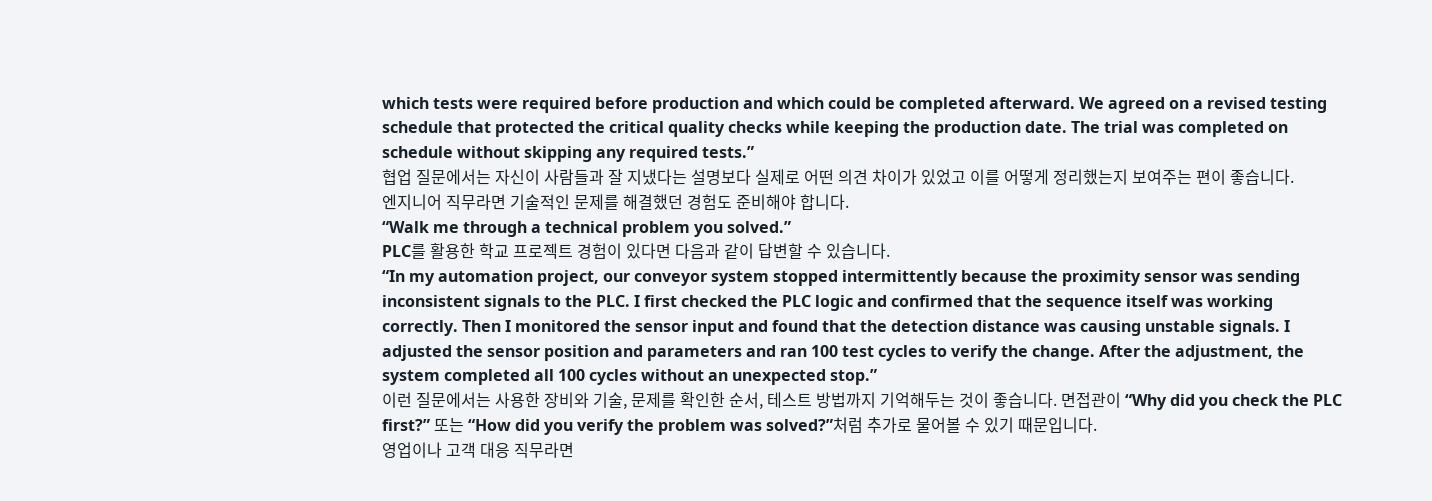which tests were required before production and which could be completed afterward. We agreed on a revised testing schedule that protected the critical quality checks while keeping the production date. The trial was completed on schedule without skipping any required tests.”
협업 질문에서는 자신이 사람들과 잘 지냈다는 설명보다 실제로 어떤 의견 차이가 있었고 이를 어떻게 정리했는지 보여주는 편이 좋습니다.
엔지니어 직무라면 기술적인 문제를 해결했던 경험도 준비해야 합니다.
“Walk me through a technical problem you solved.”
PLC를 활용한 학교 프로젝트 경험이 있다면 다음과 같이 답변할 수 있습니다.
“In my automation project, our conveyor system stopped intermittently because the proximity sensor was sending inconsistent signals to the PLC. I first checked the PLC logic and confirmed that the sequence itself was working correctly. Then I monitored the sensor input and found that the detection distance was causing unstable signals. I adjusted the sensor position and parameters and ran 100 test cycles to verify the change. After the adjustment, the system completed all 100 cycles without an unexpected stop.”
이런 질문에서는 사용한 장비와 기술, 문제를 확인한 순서, 테스트 방법까지 기억해두는 것이 좋습니다. 면접관이 “Why did you check the PLC first?” 또는 “How did you verify the problem was solved?”처럼 추가로 물어볼 수 있기 때문입니다.
영업이나 고객 대응 직무라면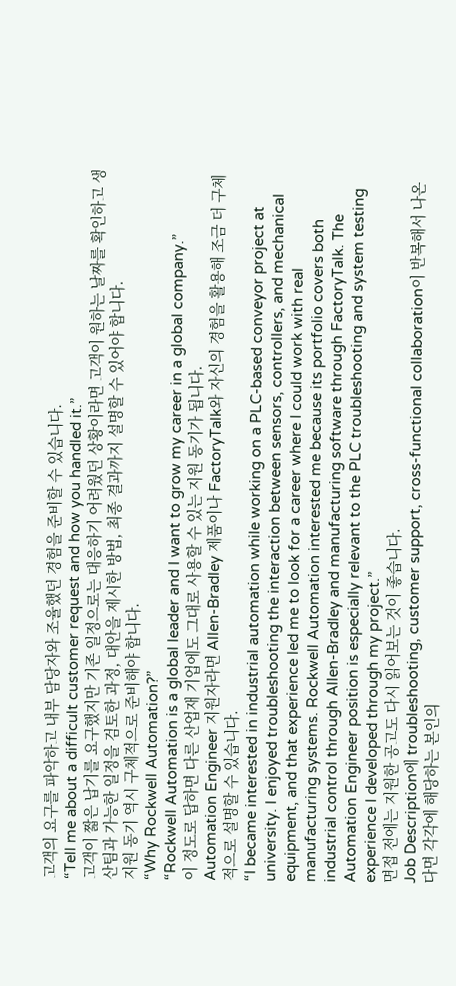고객의 요구를 파악하고 내부 담당자와 조율했던 경험을 준비할 수 있습니다.
“Tell me about a difficult customer request and how you handled it.”
고객이 짧은 납기를 요구했지만 기존 일정으로는 대응하기 어려웠던 상황이라면 고객이 원하는 날짜를 확인하고 생산팀과 가능한 일정을 검토한 과정, 대안을 제시한 방법, 최종 결과까지 설명할 수 있어야 합니다.
지원 동기 역시 구체적으로 준비해야 합니다.
“Why Rockwell Automation?”
“Rockwell Automation is a global leader and I want to grow my career in a global company.”
이 정도로 답하면 다른 산업재 기업에도 그대로 사용할 수 있는 지원 동기가 됩니다.
Automation Engineer 지원자라면 Allen-Bradley 제품이나 FactoryTalk와 자신의 경험을 활용해 조금 더 구체적으로 설명할 수 있습니다.
“I became interested in industrial automation while working on a PLC-based conveyor project at university. I enjoyed troubleshooting the interaction between sensors, controllers, and mechanical equipment, and that experience led me to look for a career where I could work with real manufacturing systems. Rockwell Automation interested me because its portfolio covers both industrial control through Allen-Bradley and manufacturing software through FactoryTalk. The Automation Engineer position is especially relevant to the PLC troubleshooting and system testing experience I developed through my project.”
면접 전에는 지원한 공고도 다시 읽어보는 것이 좋습니다.
Job Description에 troubleshooting, customer support, cross-functional collaboration이 반복해서 나온다면 각각에 해당하는 본인의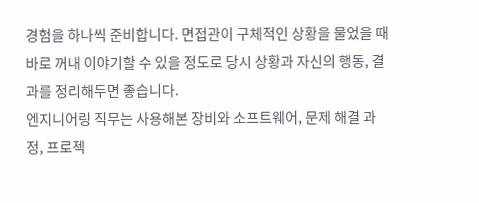경험을 하나씩 준비합니다. 면접관이 구체적인 상황을 물었을 때 바로 꺼내 이야기할 수 있을 정도로 당시 상황과 자신의 행동, 결과를 정리해두면 좋습니다.
엔지니어링 직무는 사용해본 장비와 소프트웨어, 문제 해결 과정, 프로젝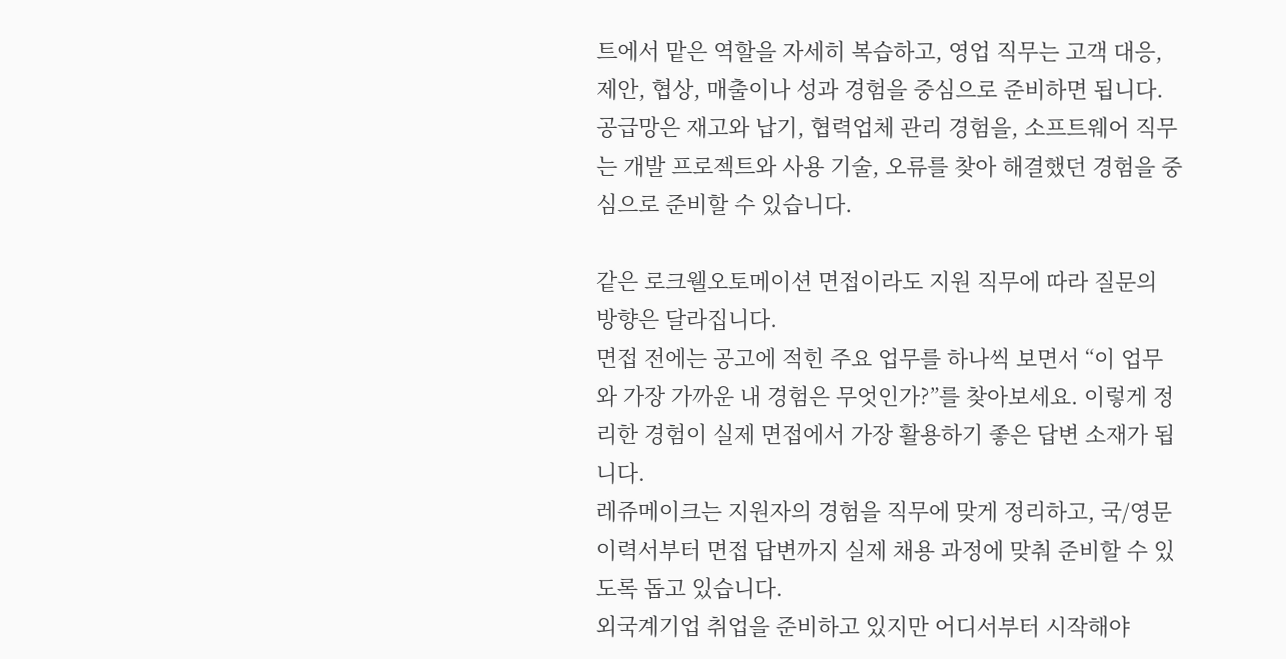트에서 맡은 역할을 자세히 복습하고, 영업 직무는 고객 대응, 제안, 협상, 매출이나 성과 경험을 중심으로 준비하면 됩니다.
공급망은 재고와 납기, 협력업체 관리 경험을, 소프트웨어 직무는 개발 프로젝트와 사용 기술, 오류를 찾아 해결했던 경험을 중심으로 준비할 수 있습니다.

같은 로크웰오토메이션 면접이라도 지원 직무에 따라 질문의 방향은 달라집니다.
면접 전에는 공고에 적힌 주요 업무를 하나씩 보면서 “이 업무와 가장 가까운 내 경험은 무엇인가?”를 찾아보세요. 이렇게 정리한 경험이 실제 면접에서 가장 활용하기 좋은 답변 소재가 됩니다.
레쥬메이크는 지원자의 경험을 직무에 맞게 정리하고, 국/영문 이력서부터 면접 답변까지 실제 채용 과정에 맞춰 준비할 수 있도록 돕고 있습니다.
외국계기업 취업을 준비하고 있지만 어디서부터 시작해야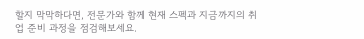할지 막막하다면, 전문가와 함께 현재 스펙과 지금까지의 취업 준비 과정을 점검해보세요.